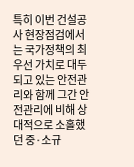특히 이번 건설공사 현장점검에서는 국가정책의 최우선 가치로 대두되고 있는 안전관리와 함께 그간 안전관리에 비해 상대적으로 소홀했던 중·소규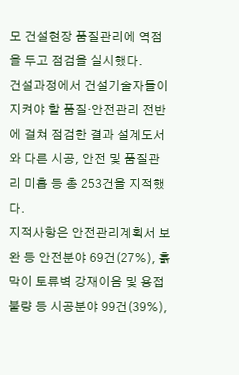모 건설현장 품질관리에 역점을 두고 점검을 실시했다.
건설과정에서 건설기술자들이 지켜야 할 품질·안전관리 전반에 걸쳐 점검한 결과 설계도서와 다른 시공, 안전 및 품질관리 미흡 등 총 253건을 지적했다.
지적사항은 안전관리계획서 보완 등 안전분야 69건(27%), 흙막이 토류벽 강재이음 및 용접불량 등 시공분야 99건(39%),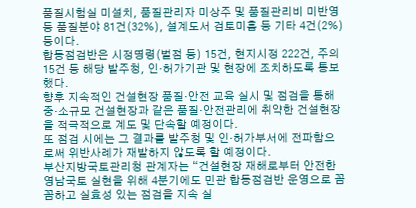품질시험실 미설치, 품질관리자 미상주 및 품질관리비 미반영 등 품질분야 81건(32%), 설계도서 검토미흡 등 기타 4건(2%) 등이다.
합동점검반은 시정명령(벌점 등) 15건, 현지시정 222건, 주의 15건 등 해당 발주청, 인·허가기관 및 현장에 조치하도록 통보했다.
향후 지속적인 건설현장 품질·안전 교육 실시 및 점검을 통해 중·소규모 건설현장과 같은 품질·안전관리에 취약한 건설현장을 적극적으로 계도 및 단속할 예정이다.
또 점검 시에는 그 결과를 발주청 및 인·허가부서에 전파함으로써 위반사례가 재발하지 않도록 할 예정이다.
부산지방국토관리청 관계자는 “건설현장 재해로부터 안전한 영남국토 실현을 위해 4분기에도 민관 합동점검반 운영으로 꼼꼼하고 실효성 있는 점검을 지속 실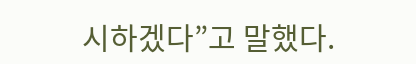시하겠다”고 말했다.